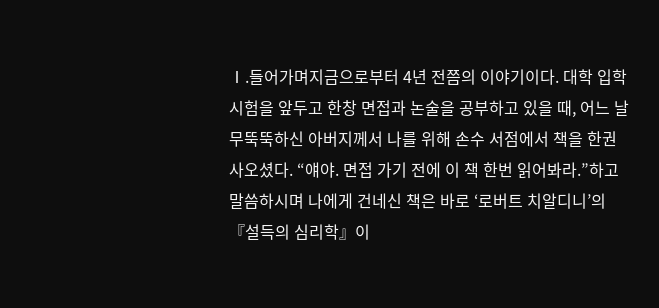Ⅰ.들어가며지금으로부터 4년 전쯤의 이야기이다. 대학 입학시험을 앞두고 한창 면접과 논술을 공부하고 있을 때, 어느 날 무뚝뚝하신 아버지께서 나를 위해 손수 서점에서 책을 한권 사오셨다. “얘야. 면접 가기 전에 이 책 한번 읽어봐라.”하고 말씀하시며 나에게 건네신 책은 바로 ‘로버트 치알디니’의 『설득의 심리학』이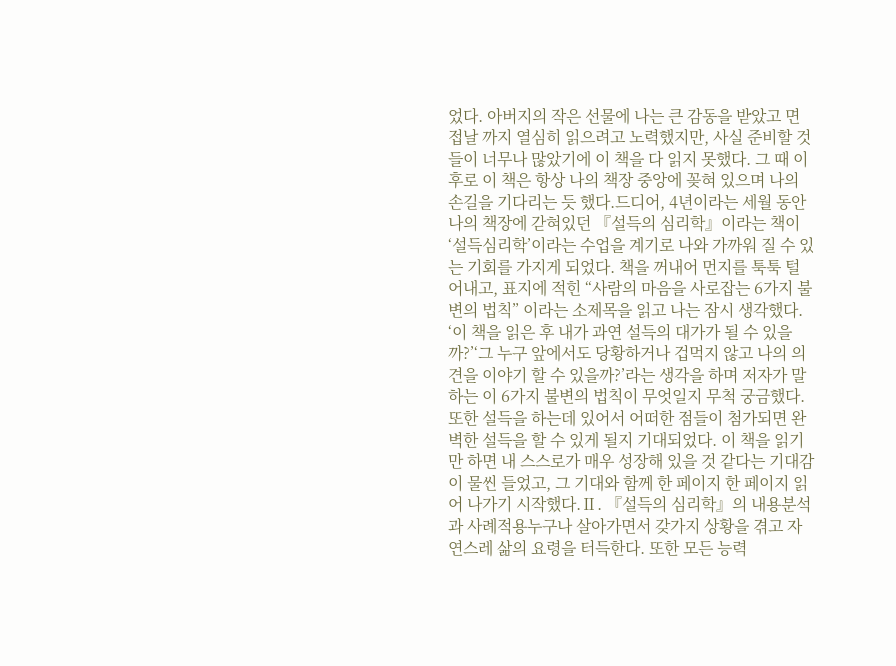었다. 아버지의 작은 선물에 나는 큰 감동을 받았고 면접날 까지 열심히 읽으려고 노력했지만, 사실 준비할 것들이 너무나 많았기에 이 책을 다 읽지 못했다. 그 때 이후로 이 책은 항상 나의 책장 중앙에 꽂혀 있으며 나의 손길을 기다리는 듯 했다.드디어, 4년이라는 세월 동안 나의 책장에 갇혀있던 『설득의 심리학』이라는 책이‘설득심리학’이라는 수업을 계기로 나와 가까워 질 수 있는 기회를 가지게 되었다. 책을 꺼내어 먼지를 툭툭 털어내고, 표지에 적힌 “사람의 마음을 사로잡는 6가지 불변의 법칙” 이라는 소제목을 읽고 나는 잠시 생각했다. ‘이 책을 읽은 후 내가 과연 설득의 대가가 될 수 있을까?’‘그 누구 앞에서도 당황하거나 겁먹지 않고 나의 의견을 이야기 할 수 있을까?’라는 생각을 하며 저자가 말하는 이 6가지 불변의 법칙이 무엇일지 무척 궁금했다. 또한 설득을 하는데 있어서 어떠한 점들이 첨가되면 완벽한 설득을 할 수 있게 될지 기대되었다. 이 책을 읽기만 하면 내 스스로가 매우 성장해 있을 것 같다는 기대감이 물씬 들었고, 그 기대와 함께 한 페이지 한 페이지 읽어 나가기 시작했다.Ⅱ. 『설득의 심리학』의 내용분석과 사례적용누구나 살아가면서 갖가지 상황을 겪고 자연스레 삶의 요령을 터득한다. 또한 모든 능력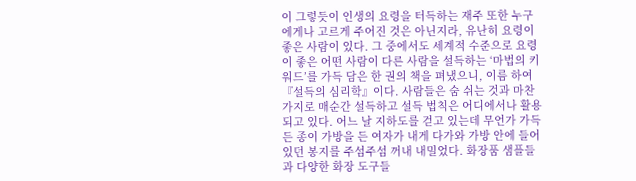이 그렇듯이 인생의 요령을 터득하는 재주 또한 누구에게나 고르게 주어진 것은 아닌지라, 유난히 요령이 좋은 사람이 있다. 그 중에서도 세계적 수준으로 요령이 좋은 어떤 사람이 다른 사람을 설득하는 ‘마법의 키워드’를 가득 담은 한 권의 책을 펴냈으니, 이름 하여 『설득의 심리학』이다. 사람들은 숨 쉬는 것과 마찬가지로 매순간 설득하고 설득 법칙은 어디에서나 활용되고 있다. 어느 날 지하도를 걷고 있는데 무언가 가득 든 종이 가방을 든 여자가 내게 다가와 가방 안에 들어있던 봉지를 주섬주섬 꺼내 내밀었다. 화장품 샘플들과 다양한 화장 도구들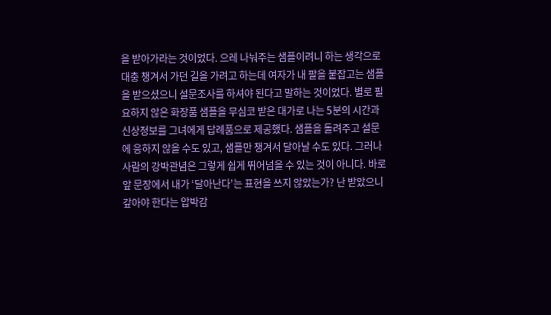을 받아가라는 것이었다. 으레 나눠주는 샘플이려니 하는 생각으로 대충 챙겨서 가던 길을 가려고 하는데 여자가 내 팔을 붙잡고는 샘플을 받으셨으니 설문조사를 하셔야 된다고 말하는 것이었다. 별로 필요하지 않은 화장품 샘플을 무심코 받은 대가로 나는 5분의 시간과 신상정보를 그녀에게 답례품으로 제공했다. 샘플을 돌려주고 설문에 응하지 않을 수도 있고, 샘플만 챙겨서 달아날 수도 있다. 그러나 사람의 강박관념은 그렇게 쉽게 뛰어넘을 수 있는 것이 아니다. 바로 앞 문장에서 내가 ‘달아난다’는 표현을 쓰지 않았는가? 난 받았으니 갚아야 한다는 압박감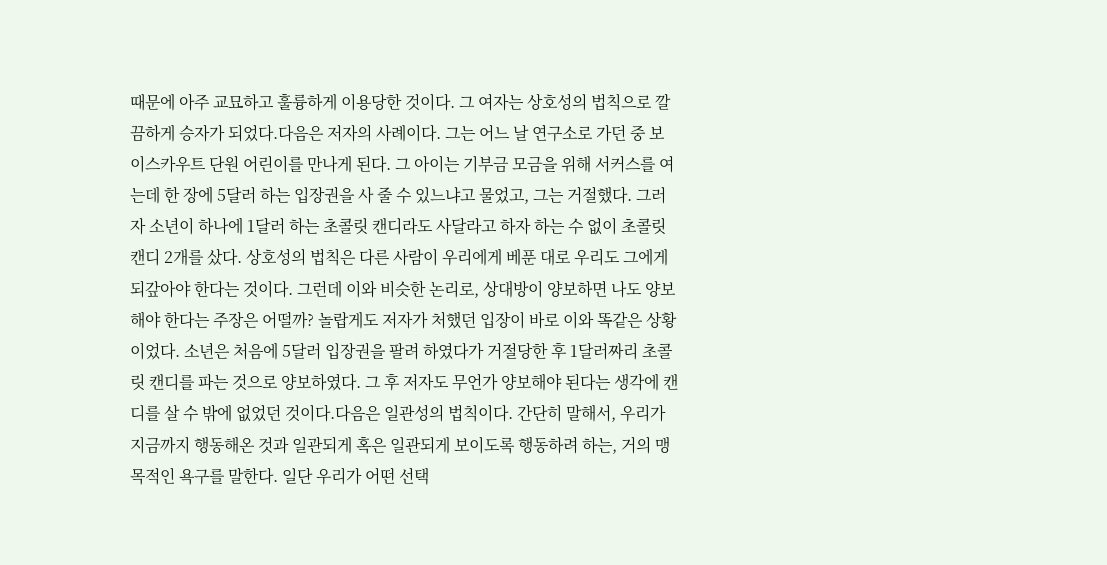때문에 아주 교묘하고 훌륭하게 이용당한 것이다. 그 여자는 상호성의 법칙으로 깔끔하게 승자가 되었다.다음은 저자의 사례이다. 그는 어느 날 연구소로 가던 중 보이스카우트 단원 어린이를 만나게 된다. 그 아이는 기부금 모금을 위해 서커스를 여는데 한 장에 5달러 하는 입장권을 사 줄 수 있느냐고 물었고, 그는 거절했다. 그러자 소년이 하나에 1달러 하는 초콜릿 캔디라도 사달라고 하자 하는 수 없이 초콜릿 캔디 2개를 샀다. 상호성의 법칙은 다른 사람이 우리에게 베푼 대로 우리도 그에게 되갚아야 한다는 것이다. 그런데 이와 비슷한 논리로, 상대방이 양보하면 나도 양보해야 한다는 주장은 어떨까? 놀랍게도 저자가 처했던 입장이 바로 이와 똑같은 상황이었다. 소년은 처음에 5달러 입장권을 팔려 하였다가 거절당한 후 1달러짜리 초콜릿 캔디를 파는 것으로 양보하였다. 그 후 저자도 무언가 양보해야 된다는 생각에 캔디를 살 수 밖에 없었던 것이다.다음은 일관성의 법칙이다. 간단히 말해서, 우리가 지금까지 행동해온 것과 일관되게 혹은 일관되게 보이도록 행동하려 하는, 거의 맹목적인 욕구를 말한다. 일단 우리가 어떤 선택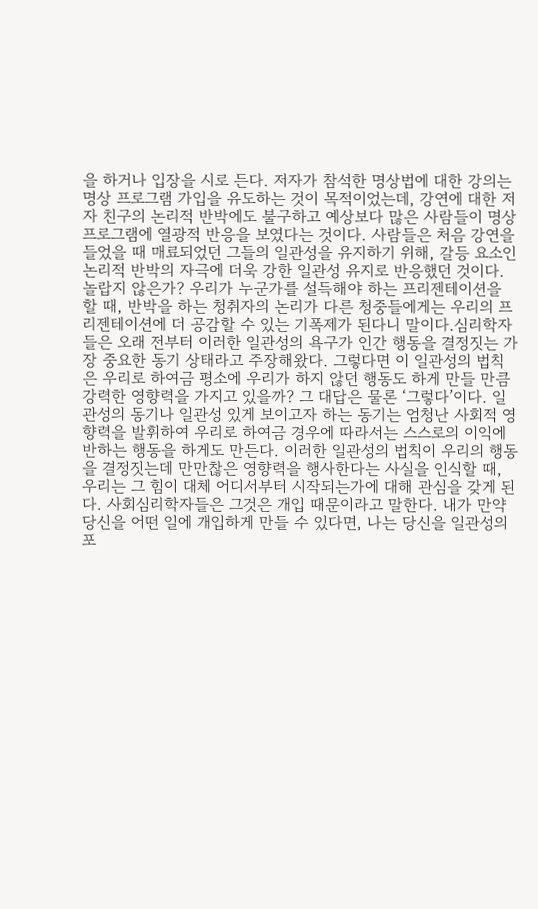을 하거나 입장을 시로 든다. 저자가 참석한 명상법에 대한 강의는 명상 프로그램 가입을 유도하는 것이 목적이었는데, 강연에 대한 저자 친구의 논리적 반박에도 불구하고 예상보다 많은 사람들이 명상 프로그램에 열광적 반응을 보였다는 것이다. 사람들은 처음 강연을 들었을 때 매료되었던 그들의 일관성을 유지하기 위해, 갈등 요소인 논리적 반박의 자극에 더욱 강한 일관성 유지로 반응했던 것이다. 놀랍지 않은가? 우리가 누군가를 설득해야 하는 프리젠테이션을 할 때, 반박을 하는 청취자의 논리가 다른 청중들에게는 우리의 프리젠테이션에 더 공감할 수 있는 기폭제가 된다니 말이다.심리학자들은 오래 전부터 이러한 일관성의 욕구가 인간 행동을 결정짓는 가장 중요한 동기 상태라고 주장해왔다. 그렇다면 이 일관성의 법칙은 우리로 하여금 평소에 우리가 하지 않던 행동도 하게 만들 만큼 강력한 영향력을 가지고 있을까? 그 대답은 물론 ‘그렇다’이다. 일관성의 동기나 일관성 있게 보이고자 하는 동기는 엄청난 사회적 영향력을 발휘하여 우리로 하여금 경우에 따라서는 스스로의 이익에 반하는 행동을 하게도 만든다. 이러한 일관성의 법칙이 우리의 행동을 결정짓는데 만만찮은 영향력을 행사한다는 사실을 인식할 때, 우리는 그 힘이 대체 어디서부터 시작되는가에 대해 관심을 갖게 된다. 사회심리학자들은 그것은 개입 때문이라고 말한다. 내가 만약 당신을 어떤 일에 개입하게 만들 수 있다면, 나는 당신을 일관성의 포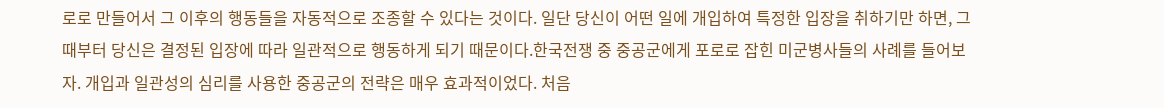로로 만들어서 그 이후의 행동들을 자동적으로 조종할 수 있다는 것이다. 일단 당신이 어떤 일에 개입하여 특정한 입장을 취하기만 하면, 그때부터 당신은 결정된 입장에 따라 일관적으로 행동하게 되기 때문이다.한국전쟁 중 중공군에게 포로로 잡힌 미군병사들의 사례를 들어보자. 개입과 일관성의 심리를 사용한 중공군의 전략은 매우 효과적이었다. 처음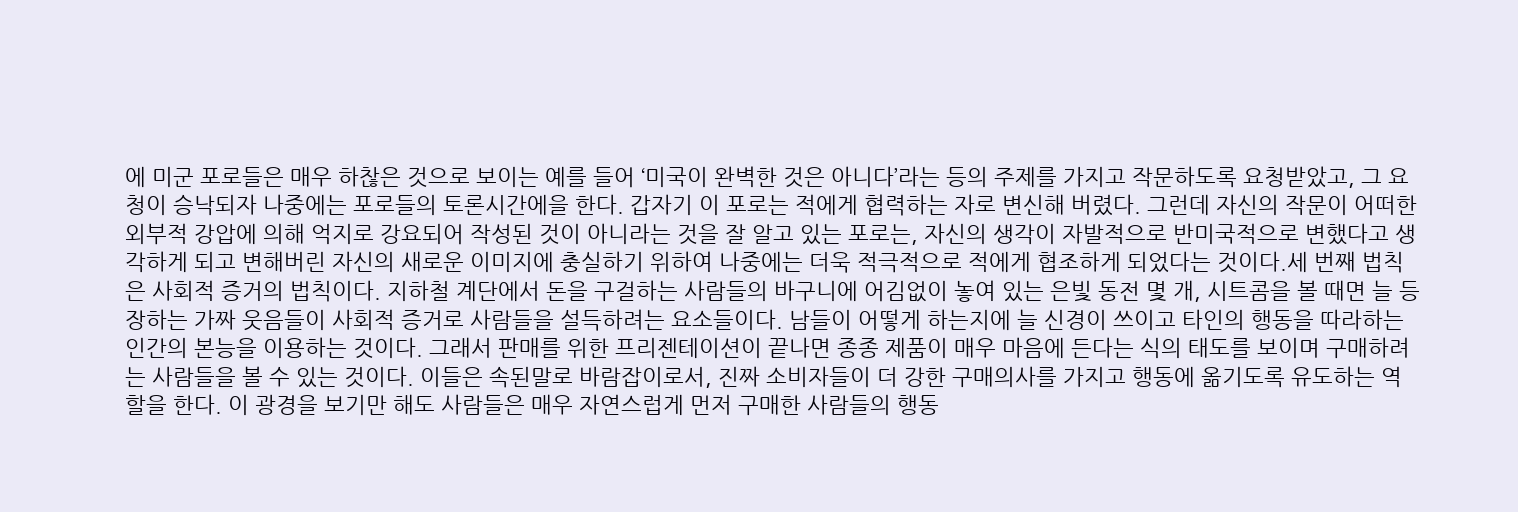에 미군 포로들은 매우 하찮은 것으로 보이는 예를 들어 ‘미국이 완벽한 것은 아니다’라는 등의 주제를 가지고 작문하도록 요청받았고, 그 요청이 승낙되자 나중에는 포로들의 토론시간에을 한다. 갑자기 이 포로는 적에게 협력하는 자로 변신해 버렸다. 그런데 자신의 작문이 어떠한 외부적 강압에 의해 억지로 강요되어 작성된 것이 아니라는 것을 잘 알고 있는 포로는, 자신의 생각이 자발적으로 반미국적으로 변했다고 생각하게 되고 변해버린 자신의 새로운 이미지에 충실하기 위하여 나중에는 더욱 적극적으로 적에게 협조하게 되었다는 것이다.세 번째 법칙은 사회적 증거의 법칙이다. 지하철 계단에서 돈을 구걸하는 사람들의 바구니에 어김없이 놓여 있는 은빛 동전 몇 개, 시트콤을 볼 때면 늘 등장하는 가짜 웃음들이 사회적 증거로 사람들을 설득하려는 요소들이다. 남들이 어떻게 하는지에 늘 신경이 쓰이고 타인의 행동을 따라하는 인간의 본능을 이용하는 것이다. 그래서 판매를 위한 프리젠테이션이 끝나면 종종 제품이 매우 마음에 든다는 식의 태도를 보이며 구매하려는 사람들을 볼 수 있는 것이다. 이들은 속된말로 바람잡이로서, 진짜 소비자들이 더 강한 구매의사를 가지고 행동에 옮기도록 유도하는 역할을 한다. 이 광경을 보기만 해도 사람들은 매우 자연스럽게 먼저 구매한 사람들의 행동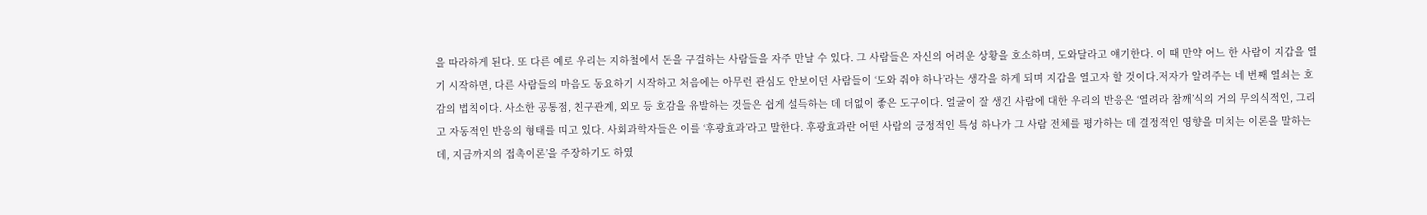을 따라하게 된다. 또 다른 예로 우리는 지하철에서 돈을 구걸하는 사람들을 자주 만날 수 있다. 그 사람들은 자신의 어려운 상황을 호소하며, 도와달라고 얘기한다. 이 때 만약 어느 한 사람이 지갑을 열기 시작하면, 다른 사람들의 마음도 동요하기 시작하고 처음에는 아무런 관심도 안보이던 사람들이 ‘도와 줘야 하나’라는 생각을 하게 되며 지갑을 열고자 할 것이다.저자가 알려주는 네 번째 열쇠는 호감의 법칙이다. 사소한 공통점, 친구관계, 외모 등 호감을 유발하는 것들은 쉽게 설득하는 데 더없이 좋은 도구이다. 얼굴이 잘 생긴 사람에 대한 우리의 반응은 ‘열려라 참깨’식의 거의 무의식적인, 그리고 자동적인 반응의 형태를 띠고 있다. 사회과학자들은 이를 ‘후광효과’라고 말한다. 후광효과란 어떤 사람의 긍정적인 특성 하나가 그 사람 전체를 평가하는 데 결정적인 영향을 미치는 이론을 말하는데, 지금까지의 접촉이론’을 주장하기도 하였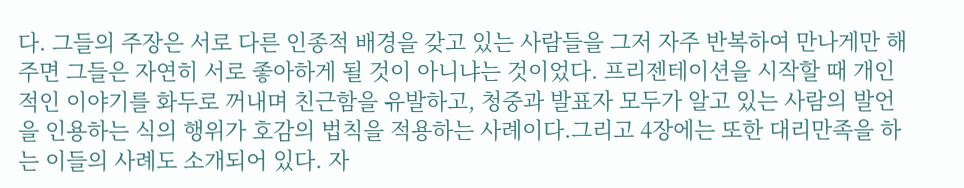다. 그들의 주장은 서로 다른 인종적 배경을 갖고 있는 사람들을 그저 자주 반복하여 만나게만 해주면 그들은 자연히 서로 좋아하게 될 것이 아니냐는 것이었다. 프리젠테이션을 시작할 때 개인적인 이야기를 화두로 꺼내며 친근함을 유발하고, 청중과 발표자 모두가 알고 있는 사람의 발언을 인용하는 식의 행위가 호감의 법칙을 적용하는 사례이다.그리고 4장에는 또한 대리만족을 하는 이들의 사례도 소개되어 있다. 자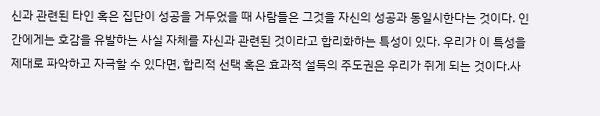신과 관련된 타인 혹은 집단이 성공을 거두었을 때 사람들은 그것을 자신의 성공과 동일시한다는 것이다. 인간에게는 호감을 유발하는 사실 자체를 자신과 관련된 것이라고 합리화하는 특성이 있다. 우리가 이 특성을 제대로 파악하고 자극할 수 있다면, 합리적 선택 혹은 효과적 설득의 주도권은 우리가 쥐게 되는 것이다.사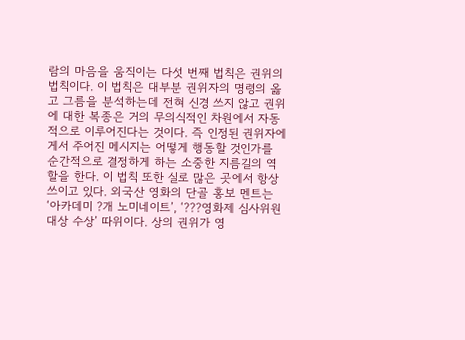람의 마음을 움직이는 다섯 번째 법칙은 권위의 법칙이다. 이 법칙은 대부분 권위자의 명령의 옳고 그름을 분석하는데 전혀 신경 쓰지 않고 권위에 대한 복종은 거의 무의식적인 차원에서 자동적으로 이루어진다는 것이다. 즉 인정된 권위자에게서 주어진 메시지는 어떻게 행동할 것인가를 순간적으로 결정하게 하는 소중한 지름길의 역할을 한다. 이 법칙 또한 실로 많은 곳에서 항상 쓰이고 있다. 외국산 영화의 단골 홍보 멘트는 ‘아카데미 ?개 노미네이트’, ‘???영화제 심사위원 대상 수상’ 따위이다. 상의 권위가 영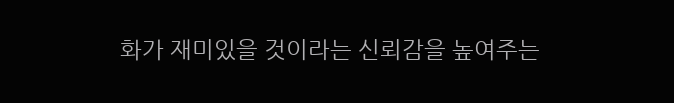화가 재미있을 것이라는 신뢰감을 높여주는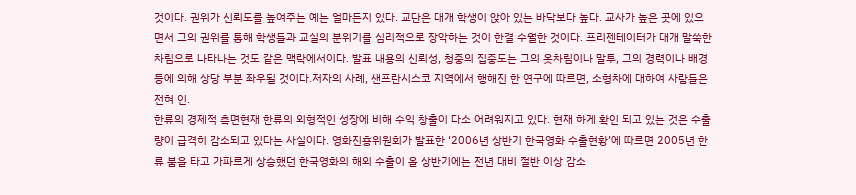것이다. 권위가 신뢰도를 높여주는 예는 얼마든지 있다. 교단은 대개 학생이 앉아 있는 바닥보다 높다. 교사가 높은 곳에 있으면서 그의 권위를 통해 학생들과 교실의 분위기를 심리적으로 장악하는 것이 한결 수월한 것이다. 프리젠테이터가 대개 말쑥한 차림으로 나타나는 것도 같은 맥락에서이다. 발표 내용의 신뢰성, 청중의 집중도는 그의 옷차림이나 말투, 그의 경력이나 배경 등에 의해 상당 부분 좌우될 것이다.저자의 사례, 샌프란시스코 지역에서 행해진 한 연구에 따르면, 소형차에 대하여 사람들은 전혀 인.
한류의 경제적 측면현재 한류의 외형적인 성장에 비해 수익 창출이 다소 어려워지고 있다. 현재 하게 확인 되고 있는 것은 수출량이 급격히 감소되고 있다는 사실이다. 영화진흥위원회가 발표한 ‘2006년 상반기 한국영화 수출현황’에 따르면 2005년 한류 붐을 타고 가파르게 상승했던 한국영화의 해외 수출이 올 상반기에는 전년 대비 절반 이상 감소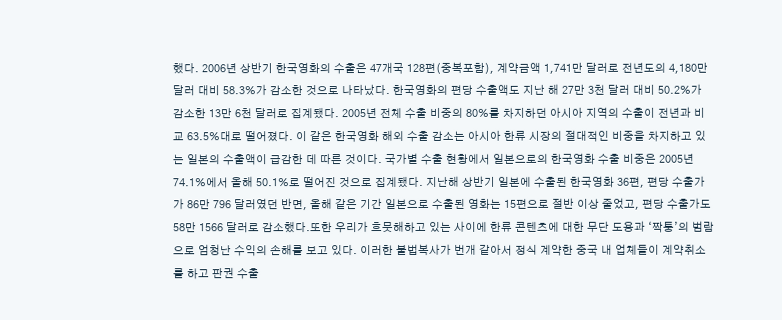했다. 2006년 상반기 한국영화의 수출은 47개국 128편(중복포함), 계약금액 1,741만 달러로 전년도의 4,180만 달러 대비 58.3%가 감소한 것으로 나타났다. 한국영화의 편당 수출액도 지난 해 27만 3천 달러 대비 50.2%가 감소한 13만 6천 달러로 집계됐다. 2005년 전체 수출 비중의 80%를 차지하던 아시아 지역의 수출이 전년과 비교 63.5%대로 떨어졌다. 이 같은 한국영화 해외 수출 감소는 아시아 한류 시장의 절대적인 비중을 차지하고 있는 일본의 수출액이 급감한 데 따른 것이다. 국가별 수출 현황에서 일본으로의 한국영화 수출 비중은 2005년 74.1%에서 올해 50.1%로 떨어진 것으로 집계됐다. 지난해 상반기 일본에 수출된 한국영화 36편, 편당 수출가가 86만 796 달러였던 반면, 올해 같은 기간 일본으로 수출된 영화는 15편으로 절반 이상 줄었고, 편당 수출가도 58만 1566 달러로 감소했다.또한 우리가 흐뭇해하고 있는 사이에 한류 콘텐츠에 대한 무단 도용과 ‘짝퉁’의 범람으로 엄청난 수익의 손해를 보고 있다. 이러한 불법복사가 번개 같아서 정식 계약한 중국 내 업체들이 계약취소를 하고 판권 수출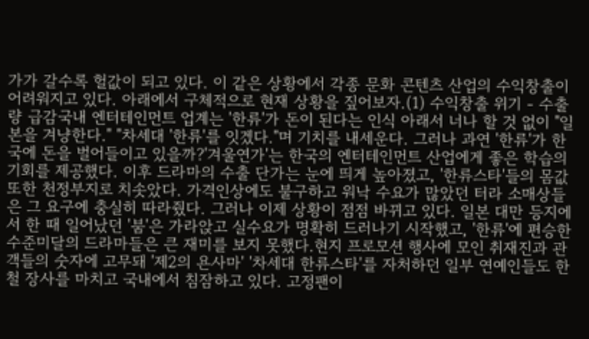가가 갈수록 헐값이 되고 있다. 이 같은 상황에서 각종 문화 콘텐츠 산업의 수익창출이 어려워지고 있다. 아래에서 구체적으로 현재 상황을 짚어보자.(1) 수익창출 위기 - 수출량 급감국내 엔터테인먼트 업계는 '한류'가 돈이 된다는 인식 아래서 너나 할 것 없이 "일본을 겨냥한다." "차세대 '한류'를 잇겠다."며 기치를 내세운다. 그러나 과연 '한류'가 한국에 돈을 벌어들이고 있을까?'겨울연가'는 한국의 엔터테인먼트 산업에게 좋은 학습의 기회를 제공했다. 이후 드라마의 수출 단가는 눈에 띄게 높아졌고, '한류스타'들의 몸값 또한 천정부지로 치솟았다. 가격인상에도 불구하고 워낙 수요가 많았던 터라 소매상들은 그 요구에 충실히 따라줬다. 그러나 이제 상황이 점점 바뀌고 있다. 일본 대만 등지에서 한 때 일어났던 '붐'은 가라앉고 실수요가 명확히 드러나기 시작했고, '한류'에 편승한 수준미달의 드라마들은 큰 재미를 보지 못했다.현지 프로모션 행사에 모인 취재진과 관객들의 숫자에 고무돼 '제2의 욘사마' '차세대 한류스타'를 자처하던 일부 연예인들도 한철 장사를 마치고 국내에서 침잠하고 있다. 고정팬이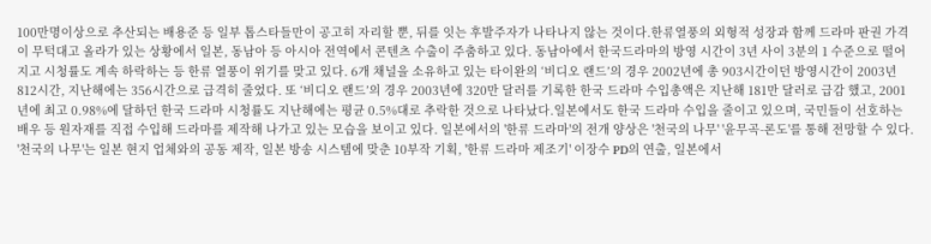100만명이상으로 추산되는 배용준 등 일부 톱스타들만이 공고히 자리할 뿐, 뒤를 잇는 후발주자가 나타나지 않는 것이다.한류열풍의 외형적 성장과 함께 드라마 판권 가격이 무턱대고 올라가 있는 상황에서 일본, 동남아 등 아시아 전역에서 콘텐츠 수출이 주춤하고 있다. 동남아에서 한국드라마의 방영 시간이 3년 사이 3분의 1 수준으로 떨어지고 시청률도 계속 하락하는 등 한류 열풍이 위기를 맞고 있다. 6개 채널을 소유하고 있는 타이완의 ‘비디오 랜드’의 경우 2002년에 총 903시간이던 방영시간이 2003년 812시간, 지난해에는 356시간으로 급격히 줄었다. 또 ‘비디오 랜드’의 경우 2003년에 320만 달러를 기록한 한국 드라마 수입총액은 지난해 181만 달러로 급감 했고, 2001년에 최고 0.98%에 달하던 한국 드라마 시청률도 지난해에는 평균 0.5%대로 추락한 것으로 나타났다.일본에서도 한국 드라마 수입을 줄이고 있으며, 국민들이 선호하는 배우 등 원자재를 직접 수입해 드라마를 제작해 나가고 있는 모습을 보이고 있다. 일본에서의 '한류 드라마'의 전개 양상은 '천국의 나무' '윤무곡-론도'를 통해 전망할 수 있다. '천국의 나무'는 일본 현지 업체와의 공동 제작, 일본 방송 시스템에 맞춘 10부작 기획, '한류 드라마 제조기' 이장수 PD의 연출, 일본에서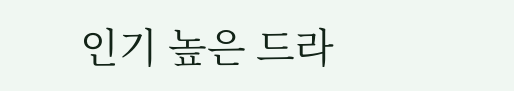인기 높은 드라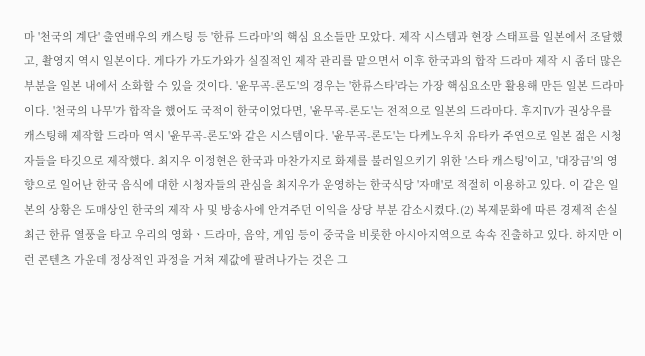마 '천국의 계단' 출연배우의 캐스팅 등 '한류 드라마'의 핵심 요소들만 모았다. 제작 시스템과 현장 스태프를 일본에서 조달했고, 촬영지 역시 일본이다. 게다가 가도가와가 실질적인 제작 관리를 맡으면서 이후 한국과의 합작 드라마 제작 시 좀더 많은 부분을 일본 내에서 소화할 수 있을 것이다. '윤무곡-론도'의 경우는 '한류스타'라는 가장 핵심요소만 활용해 만든 일본 드라마이다. '천국의 나무'가 합작을 했어도 국적이 한국이었다면, '윤무곡-론도'는 전적으로 일본의 드라마다. 후지TV가 권상우를 캐스팅해 제작할 드라마 역시 '윤무곡-론도'와 같은 시스템이다. '윤무곡-론도'는 다케노우치 유타카 주연으로 일본 젊은 시청자들을 타깃으로 제작했다. 최지우 이정현은 한국과 마찬가지로 화제를 불러일으키기 위한 '스타 캐스팅'이고, '대장금'의 영향으로 일어난 한국 음식에 대한 시청자들의 관심을 최지우가 운영하는 한국식당 '자매'로 적절히 이용하고 있다. 이 같은 일본의 상황은 도매상인 한국의 제작 사 및 방송사에 안겨주던 이익을 상당 부분 감소시켰다.(2) 복제문화에 따른 경제적 손실최근 한류 열풍을 타고 우리의 영화ㆍ드라마, 음악, 게임 등이 중국을 비롯한 아시아지역으로 속속 진출하고 있다. 하지만 이런 콘텐츠 가운데 정상적인 과정을 거쳐 제값에 팔려나가는 것은 그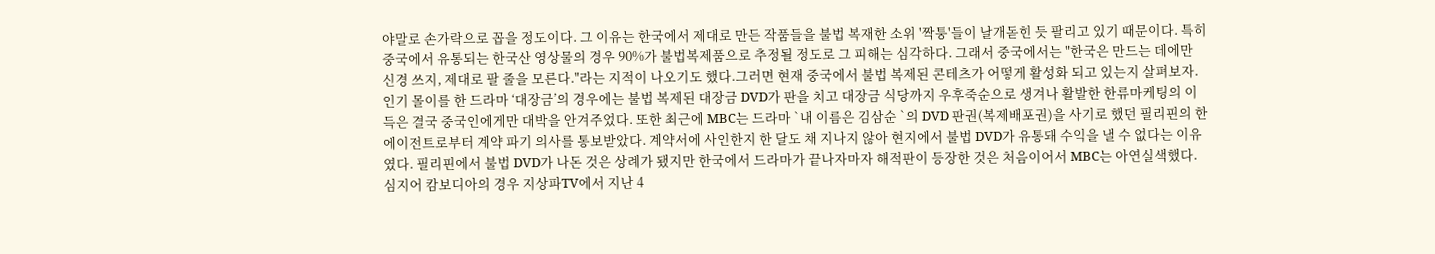야말로 손가락으로 꼽을 정도이다. 그 이유는 한국에서 제대로 만든 작품들을 불법 복재한 소위 '짝퉁'들이 날개돋힌 듯 팔리고 있기 때문이다. 특히 중국에서 유통되는 한국산 영상물의 경우 90%가 불법복제품으로 추정될 정도로 그 피해는 심각하다. 그래서 중국에서는 "한국은 만드는 데에만 신경 쓰지, 제대로 팔 줄을 모른다."라는 지적이 나오기도 했다.그러면 현재 중국에서 불법 복제된 콘테츠가 어떻게 활성화 되고 있는지 살펴보자. 인기 몰이를 한 드라마 ‘대장금’의 경우에는 불법 복제된 대장금 DVD가 판을 치고 대장금 식당까지 우후죽순으로 생겨나 활발한 한류마케팅의 이득은 결국 중국인에게만 대박을 안겨주었다. 또한 최근에 MBC는 드라마 `내 이름은 김삼순 `의 DVD 판권(복제배포권)을 사기로 했던 필리핀의 한 에이전트로부터 계약 파기 의사를 통보받았다. 계약서에 사인한지 한 달도 채 지나지 않아 현지에서 불법 DVD가 유통돼 수익을 낼 수 없다는 이유였다. 필리핀에서 불법 DVD가 나돈 것은 상례가 됐지만 한국에서 드라마가 끝나자마자 해적판이 등장한 것은 처음이어서 MBC는 아연실색했다. 심지어 캄보디아의 경우 지상파TV에서 지난 4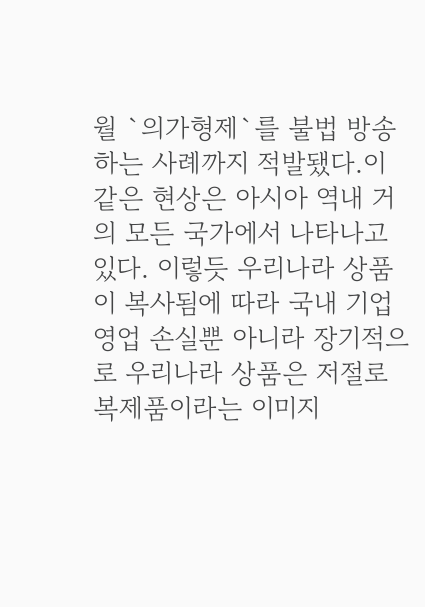월 `의가형제`를 불법 방송하는 사례까지 적발됐다.이 같은 현상은 아시아 역내 거의 모든 국가에서 나타나고 있다. 이렇듯 우리나라 상품이 복사됨에 따라 국내 기업영업 손실뿐 아니라 장기적으로 우리나라 상품은 저절로 복제품이라는 이미지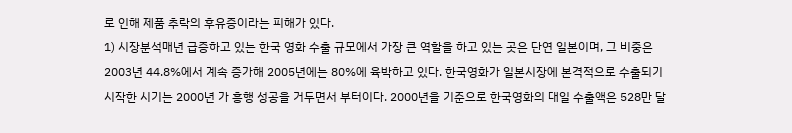로 인해 제품 추락의 후유증이라는 피해가 있다.
1) 시장분석매년 급증하고 있는 한국 영화 수출 규모에서 가장 큰 역할을 하고 있는 곳은 단연 일본이며, 그 비중은 2003년 44.8%에서 계속 증가해 2005년에는 80%에 육박하고 있다. 한국영화가 일본시장에 본격적으로 수출되기 시작한 시기는 2000년 가 흥행 성공을 거두면서 부터이다. 2000년을 기준으로 한국영화의 대일 수출액은 528만 달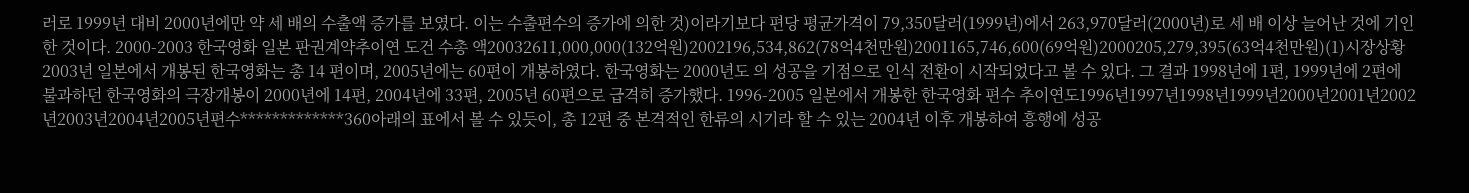러로 1999년 대비 2000년에만 약 세 배의 수출액 증가를 보였다. 이는 수출편수의 증가에 의한 것)이라기보다 편당 평균가격이 79,350달러(1999년)에서 263,970달러(2000년)로 세 배 이상 늘어난 것에 기인한 것이다. 2000-2003 한국영화 일본 판권계약추이연 도건 수총 액20032611,000,000(132억원)2002196,534,862(78억4천만원)2001165,746,600(69억원)2000205,279,395(63억4천만원)(1)시장상황2003년 일본에서 개봉된 한국영화는 총 14 편이며, 2005년에는 60편이 개봉하였다. 한국영화는 2000년도 의 성공을 기점으로 인식 전환이 시작되었다고 볼 수 있다. 그 결과 1998년에 1편, 1999년에 2편에 불과하던 한국영화의 극장개봉이 2000년에 14편, 2004년에 33편, 2005년 60편으로 급격히 증가했다. 1996-2005 일본에서 개봉한 한국영화 편수 추이연도1996년1997년1998년1999년2000년2001년2002년2003년2004년2005년편수*************360아래의 표에서 볼 수 있듯이, 총 12편 중 본격적인 한류의 시기라 할 수 있는 2004년 이후 개봉하여 흥행에 성공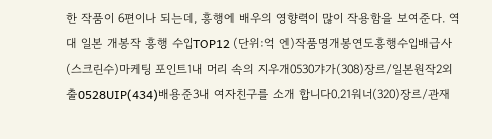한 작품이 6편이나 되는데, 흥행에 배우의 영향력이 많이 작용함을 보여준다. 역대 일본 개봉작 흥행 수입TOP12 (단위:억 엔)작품명개봉연도흥행수입배급사(스크린수)마케팅 포인트1내 머리 속의 지우개0530갸가(308)장르/일본원작2외출0528UIP(434)배용준3내 여자친구를 소개 합니다0.21워너(320)장르/관재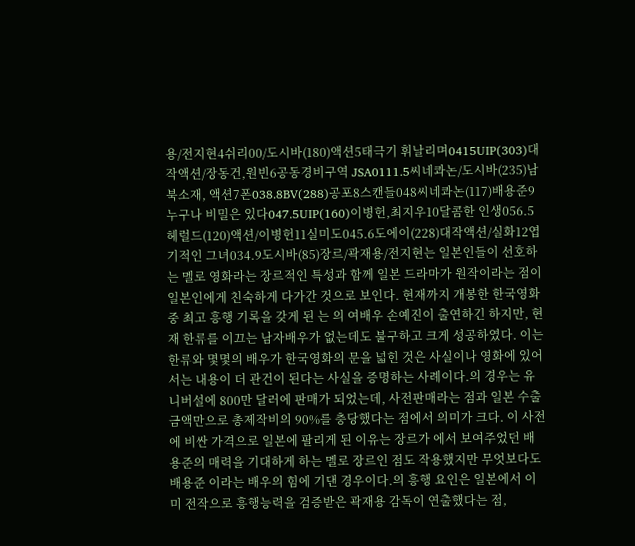용/전지현4쉬리00/도시바(180)액션5태극기 휘날리며0415UIP(303)대작액션/장동건,원빈6공동경비구역 JSA0111.5씨네콰논/도시바(235)남북소재, 액션7폰038.8BV(288)공포8스캔들048씨네콰논(117)배용준9누구나 비밀은 있다047.5UIP(160)이병헌,최지우10달콤한 인생056.5헤럴드(120)액션/이병헌11실미도045.6도에이(228)대작액션/실화12엽기적인 그녀034.9도시바(85)장르/곽재용/전지현는 일본인들이 선호하는 멜로 영화라는 장르적인 특성과 함께 일본 드라마가 원작이라는 점이 일본인에게 친숙하게 다가간 것으로 보인다. 현재까지 개봉한 한국영화 중 최고 흥행 기록을 갖게 된 는 의 여배우 손예진이 출연하긴 하지만, 현재 한류를 이끄는 남자배우가 없는데도 불구하고 크게 성공하였다. 이는 한류와 몇몇의 배우가 한국영화의 문을 넓힌 것은 사실이나 영화에 있어서는 내용이 더 관건이 된다는 사실을 증명하는 사례이다.의 경우는 유니버설에 800만 달러에 판매가 되었는데, 사전판매라는 점과 일본 수출 금액만으로 총제작비의 90%를 충당했다는 점에서 의미가 크다. 이 사전에 비싼 가격으로 일본에 팔리게 된 이유는 장르가 에서 보여주었던 배용준의 매력을 기대하게 하는 멜로 장르인 점도 작용했지만 무엇보다도 배용준 이라는 배우의 힘에 기댄 경우이다.의 흥행 요인은 일본에서 이미 전작으로 흥행능력을 검증받은 곽재용 감독이 연출했다는 점,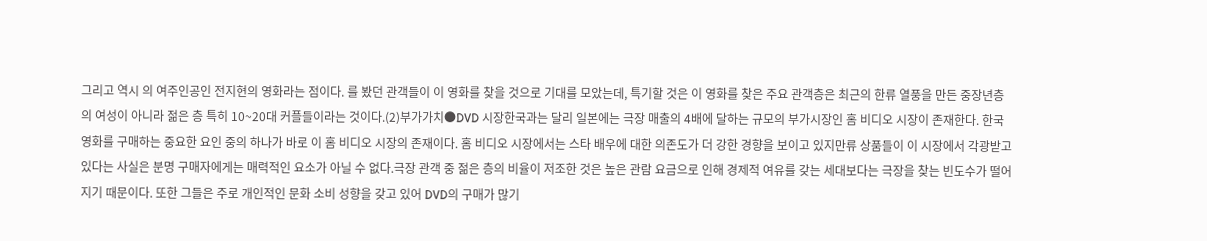그리고 역시 의 여주인공인 전지현의 영화라는 점이다. 를 봤던 관객들이 이 영화를 찾을 것으로 기대를 모았는데, 특기할 것은 이 영화를 찾은 주요 관객층은 최근의 한류 열풍을 만든 중장년층의 여성이 아니라 젊은 층 특히 10~20대 커플들이라는 것이다.(2)부가가치●DVD 시장한국과는 달리 일본에는 극장 매출의 4배에 달하는 규모의 부가시장인 홈 비디오 시장이 존재한다. 한국영화를 구매하는 중요한 요인 중의 하나가 바로 이 홈 비디오 시장의 존재이다. 홈 비디오 시장에서는 스타 배우에 대한 의존도가 더 강한 경향을 보이고 있지만류 상품들이 이 시장에서 각광받고 있다는 사실은 분명 구매자에게는 매력적인 요소가 아닐 수 없다.극장 관객 중 젊은 층의 비율이 저조한 것은 높은 관람 요금으로 인해 경제적 여유를 갖는 세대보다는 극장을 찾는 빈도수가 떨어지기 때문이다. 또한 그들은 주로 개인적인 문화 소비 성향을 갖고 있어 DVD의 구매가 많기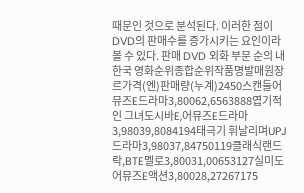때문인 것으로 분석된다. 이러한 점이 DVD의 판매수를 증가시키는 요인이라 볼 수 있다. 판매 DVD 외화 부문 순의 내 한국 영화순위종합순위작품명발매원장르가격(엔)판매량(누계)2450스캔들어뮤즈E드라마3,80062,6563888엽기적인 그녀도시바E,어뮤즈E드라마3,98039,8084194태극기 휘날리며UPJ드라마3,98037,84750119클래식랜드락,BTE멜로3,80031,00653127실미도어뮤즈E액션3,80028,27267175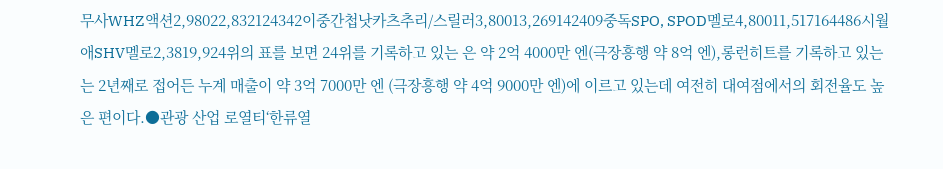무사WHZ액션2,98022,832124342이중간첩낫카츠추리/스릴러3,80013,269142409중독SPO, SPOD멜로4,80011,517164486시월애SHV멜로2,3819,924위의 표를 보면 24위를 기록하고 있는 은 약 2억 4000만 엔(극장흥행 약 8억 엔),롱런히트를 기록하고 있는 는 2년째로 접어든 누계 매출이 약 3억 7000만 엔 (극장흥행 약 4억 9000만 엔)에 이르고 있는데 여전히 대여점에서의 회전율도 높은 편이다.●관광 산업 로열티‘한류열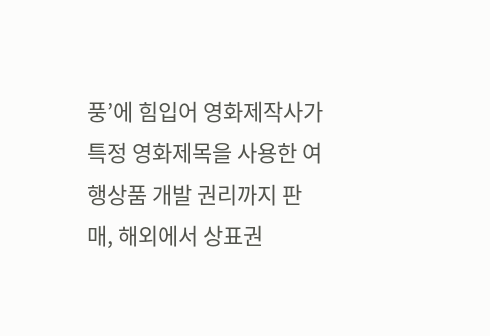풍’에 힘입어 영화제작사가 특정 영화제목을 사용한 여행상품 개발 권리까지 판매, 해외에서 상표권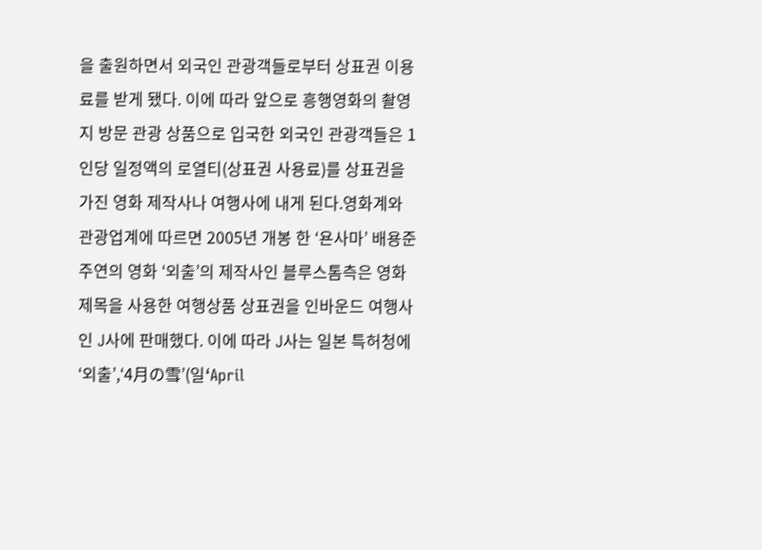을 출원하면서 외국인 관광객들로부터 상표권 이용료를 받게 됐다. 이에 따라 앞으로 흥행영화의 촬영지 방문 관광 상품으로 입국한 외국인 관광객들은 1인당 일정액의 로열티(상표권 사용료)를 상표권을 가진 영화 제작사나 여행사에 내게 된다.영화계와 관광업계에 따르면 2005년 개봉 한 ‘욘사마’ 배용준 주연의 영화 ‘외출’의 제작사인 블루스톰측은 영화제목을 사용한 여행상품 상표권을 인바운드 여행사인 J사에 판매했다. 이에 따라 J사는 일본 특허청에 ‘외출’,‘4月の雪’(일‘April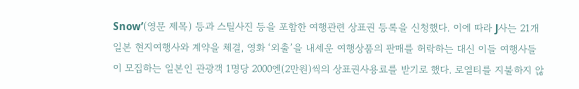Snow’(영문 제목) 등과 스틸사진 등을 포함한 여행관련 상표권 등록을 신청했다. 이에 따라 J사는 21개 일본 현지여행사와 계약을 체결, 영화 ‘외출’을 내세운 여행상품의 판매를 허락하는 대신 이들 여행사들이 모집하는 일본인 관광객 1명당 2000엔(2만원)씩의 상표권사용료를 받기로 했다. 로열티를 지불하지 않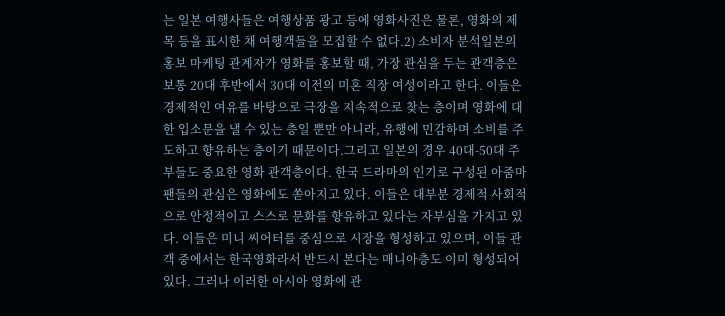는 일본 여행사들은 여행상품 광고 등에 영화사진은 물론, 영화의 제목 등을 표시한 채 여행객들을 모집할 수 없다.2) 소비자 분석일본의 홍보 마케팅 관계자가 영화를 홍보할 때, 가장 관심을 두는 관객층은 보통 20대 후반에서 30대 이전의 미혼 직장 여성이라고 한다. 이들은 경제적인 여유를 바탕으로 극장을 지속적으로 찾는 층이며 영화에 대한 입소문을 낼 수 있는 층일 뿐만 아니라, 유행에 민감하며 소비를 주도하고 향유하는 층이기 때문이다.그리고 일본의 경우 40대-50대 주부들도 중요한 영화 관객층이다. 한국 드라마의 인기로 구성된 아줌마 팬들의 관심은 영화에도 쏟아지고 있다. 이들은 대부분 경제적 사회적으로 안정적이고 스스로 문화를 향유하고 있다는 자부심을 가지고 있다. 이들은 미니 씨어터를 중심으로 시장을 형성하고 있으며, 이들 관객 중에서는 한국영화라서 반드시 본다는 매니아층도 이미 형성되어 있다. 그러나 이러한 아시아 영화에 관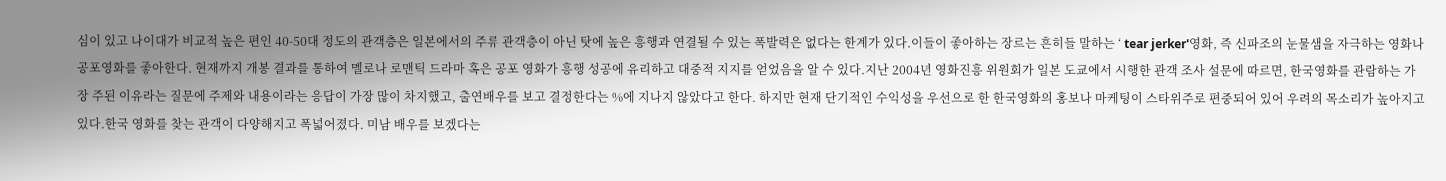심이 있고 나이대가 비교적 높은 편인 40-50대 정도의 관객층은 일본에서의 주류 관객층이 아닌 탓에 높은 흥행과 연결될 수 있는 폭발력은 없다는 한계가 있다.이들이 좋아하는 장르는 흔히들 말하는 ‘ tear jerker'영화, 즉 신파조의 눈물샘을 자극하는 영화나 공포영화를 좋아한다. 현재까지 개봉 결과를 통하여 멜로나 로맨틱 드라마 혹은 공포 영화가 흥행 성공에 유리하고 대중적 지지를 얻었음을 알 수 있다.지난 2004년 영화진흥 위원회가 일본 도쿄에서 시행한 관객 조사 설문에 따르면, 한국영화를 관람하는 가장 주된 이유라는 질문에 주제와 내용이라는 응답이 가장 많이 차지했고, 출연배우를 보고 결정한다는 %에 지나지 않았다고 한다. 하지만 현재 단기적인 수익성을 우선으로 한 한국영화의 홍보나 마케팅이 스타위주로 편중되어 있어 우려의 목소리가 높아지고 있다.한국 영화를 찾는 관객이 다양해지고 폭넓어졌다. 미남 배우를 보겠다는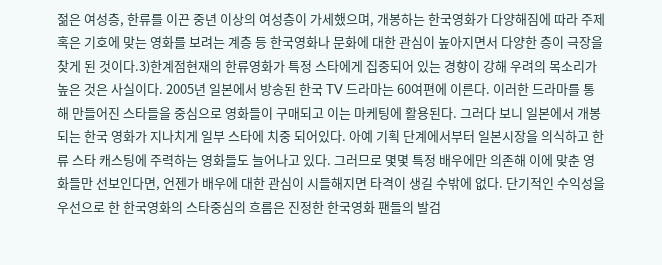젊은 여성층, 한류를 이끈 중년 이상의 여성층이 가세했으며, 개봉하는 한국영화가 다양해짐에 따라 주제 혹은 기호에 맞는 영화를 보려는 계층 등 한국영화나 문화에 대한 관심이 높아지면서 다양한 층이 극장을 찾게 된 것이다.3)한계점현재의 한류영화가 특정 스타에게 집중되어 있는 경향이 강해 우려의 목소리가 높은 것은 사실이다. 2005년 일본에서 방송된 한국 TV 드라마는 60여편에 이른다. 이러한 드라마를 통해 만들어진 스타들을 중심으로 영화들이 구매되고 이는 마케팅에 활용된다. 그러다 보니 일본에서 개봉되는 한국 영화가 지나치게 일부 스타에 치중 되어있다. 아예 기획 단계에서부터 일본시장을 의식하고 한류 스타 캐스팅에 주력하는 영화들도 늘어나고 있다. 그러므로 몇몇 특정 배우에만 의존해 이에 맞춘 영화들만 선보인다면, 언젠가 배우에 대한 관심이 시들해지면 타격이 생길 수밖에 없다. 단기적인 수익성을 우선으로 한 한국영화의 스타중심의 흐름은 진정한 한국영화 팬들의 발검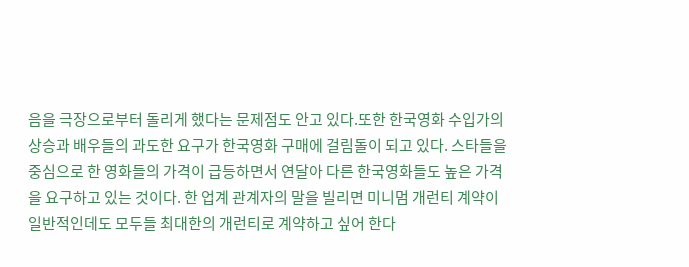음을 극장으로부터 돌리게 했다는 문제점도 안고 있다.또한 한국영화 수입가의 상승과 배우들의 과도한 요구가 한국영화 구매에 걸림돌이 되고 있다. 스타들을 중심으로 한 영화들의 가격이 급등하면서 연달아 다른 한국영화들도 높은 가격을 요구하고 있는 것이다. 한 업계 관계자의 말을 빌리면 미니멈 개런티 계약이 일반적인데도 모두들 최대한의 개런티로 계약하고 싶어 한다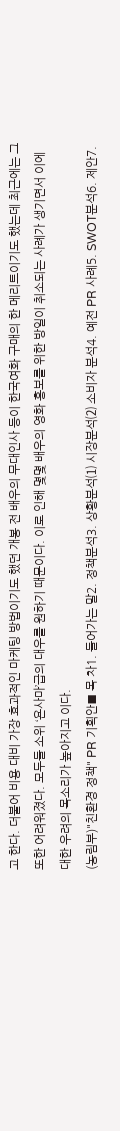고 한다. 더불어 비용 대비 가장 효과적인 마케팅 방법이기도 했던 개봉 전 배우의 무대인사 등이 한국여화 구매의 한 메리트이기도 했는데 최근에는 그 또한 어려워졌다. 모두들 소위 ‘욘사마’급의 대우를 원하기 때문이다. 이로 인해 몇몇 배우의 영화 홍보를 위한 방일이 취소되는 사례가 생기면서 이에 대한 우려의 목소리가 높아지고 이다.
(농림부)"친환경 정책" PR 기획안■ 목 차1. 들어가는 말2. 정책분석3. 상황분석⑴ 시장분석⑵ 소비자 분석4. 예전 PR 사례5. SWOT분석6. 제안7.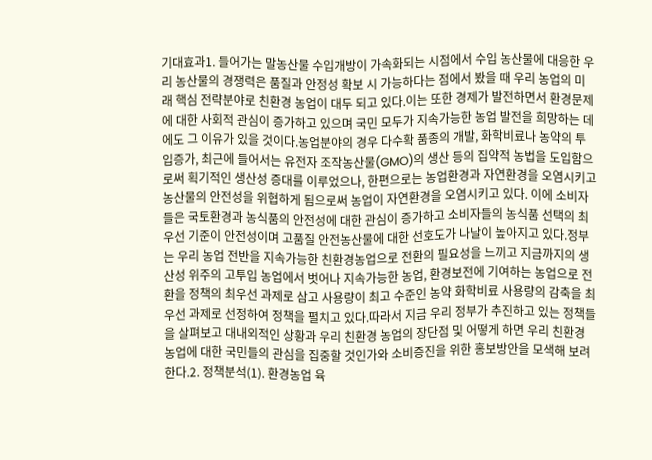기대효과1. 들어가는 말농산물 수입개방이 가속화되는 시점에서 수입 농산물에 대응한 우리 농산물의 경쟁력은 품질과 안정성 확보 시 가능하다는 점에서 봤을 때 우리 농업의 미래 핵심 전략분야로 친환경 농업이 대두 되고 있다.이는 또한 경제가 발전하면서 환경문제에 대한 사회적 관심이 증가하고 있으며 국민 모두가 지속가능한 농업 발전을 희망하는 데에도 그 이유가 있을 것이다.농업분야의 경우 다수확 품종의 개발, 화학비료나 농약의 투입증가, 최근에 들어서는 유전자 조작농산물(GMO)의 생산 등의 집약적 농법을 도입함으로써 획기적인 생산성 증대를 이루었으나, 한편으로는 농업환경과 자연환경을 오염시키고 농산물의 안전성을 위협하게 됨으로써 농업이 자연환경을 오염시키고 있다. 이에 소비자들은 국토환경과 농식품의 안전성에 대한 관심이 증가하고 소비자들의 농식품 선택의 최우선 기준이 안전성이며 고품질 안전농산물에 대한 선호도가 나날이 높아지고 있다.정부는 우리 농업 전반을 지속가능한 친환경농업으로 전환의 필요성을 느끼고 지금까지의 생산성 위주의 고투입 농업에서 벗어나 지속가능한 농업, 환경보전에 기여하는 농업으로 전환을 정책의 최우선 과제로 삼고 사용량이 최고 수준인 농약 화학비료 사용량의 감축을 최우선 과제로 선정하여 정책을 펼치고 있다.따라서 지금 우리 정부가 추진하고 있는 정책들을 살펴보고 대내외적인 상황과 우리 친환경 농업의 장단점 및 어떻게 하면 우리 친환경 농업에 대한 국민들의 관심을 집중할 것인가와 소비증진을 위한 홍보방안을 모색해 보려한다.2. 정책분석(1). 환경농업 육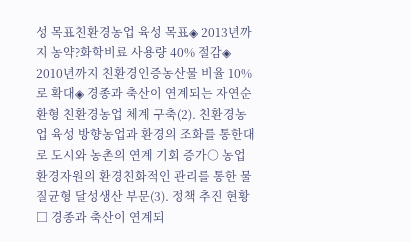성 목표친환경농업 육성 목표◈ 2013년까지 농약?화학비료 사용량 40% 절감◈ 2010년까지 친환경인증농산물 비율 10%로 확대◈ 경종과 축산이 연계되는 자연순환형 친환경농업 체계 구축(2). 친환경농업 육성 방향농업과 환경의 조화를 통한대로 도시와 농촌의 연계 기회 증가○ 농업 환경자원의 환경친화적인 관리를 통한 물질균형 달성생산 부문(3). 정책 추진 현황□ 경종과 축산이 연계되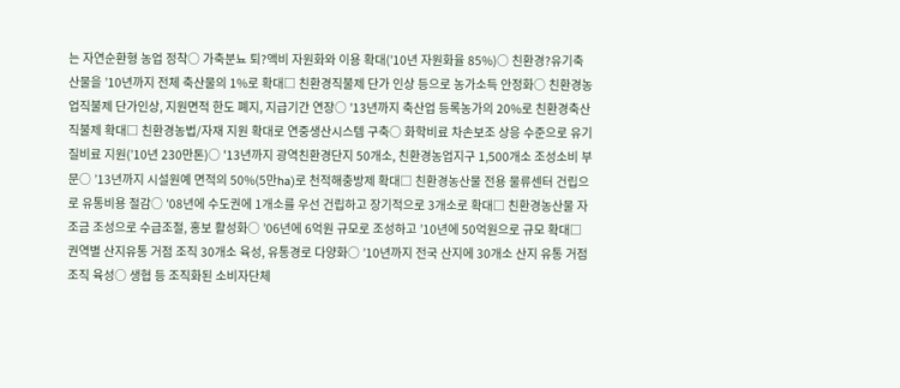는 자연순환형 농업 정착○ 가축분뇨 퇴?액비 자원화와 이용 확대(’10년 자원화율 85%)○ 친환경?유기축산물을 ’10년까지 전체 축산물의 1%로 확대□ 친환경직불제 단가 인상 등으로 농가소득 안정화○ 친환경농업직불제 단가인상, 지원면적 한도 폐지, 지급기간 연장○ ’13년까지 축산업 등록농가의 20%로 친환경축산직불제 확대□ 친환경농법/자재 지원 확대로 연중생산시스템 구축○ 화학비료 차손보조 상응 수준으로 유기질비료 지원(’10년 230만톤)○ '13년까지 광역친환경단지 50개소, 친환경농업지구 1,500개소 조성소비 부문○ ’13년까지 시설원예 면적의 50%(5만ha)로 천적해충방제 확대□ 친환경농산물 전용 물류센터 건립으로 유통비용 절감○ '08년에 수도권에 1개소를 우선 건립하고 장기적으로 3개소로 확대□ 친환경농산물 자조금 조성으로 수급조절, 홍보 활성화○ ’06년에 6억원 규모로 조성하고 ’10년에 50억원으로 규모 확대□ 권역별 산지유통 거점 조직 30개소 육성, 유통경로 다양화○ ’10년까지 전국 산지에 30개소 산지 유통 거점조직 육성○ 생협 등 조직화된 소비자단체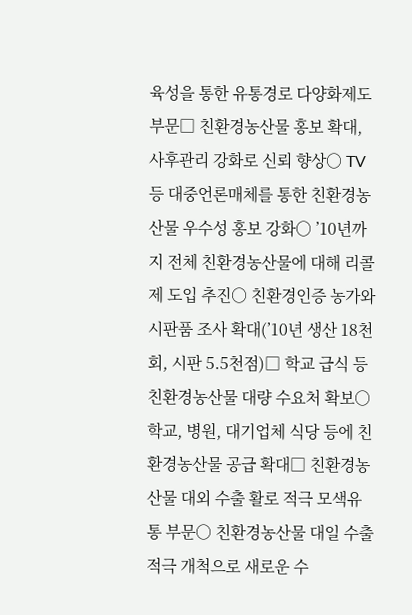육성을 통한 유통경로 다양화제도 부문□ 친환경농산물 홍보 확대, 사후관리 강화로 신뢰 향상○ TV 등 대중언론매체를 통한 친환경농산물 우수성 홍보 강화○ ’10년까지 전체 친환경농산물에 대해 리콜제 도입 추진○ 친환경인증 농가와 시판품 조사 확대(’10년 생산 18천회, 시판 5.5천점)□ 학교 급식 등 친환경농산물 대량 수요처 확보○ 학교, 병원, 대기업체 식당 등에 친환경농산물 공급 확대□ 친환경농산물 대외 수출 활로 적극 모색유통 부문○ 친환경농산물 대일 수출 적극 개척으로 새로운 수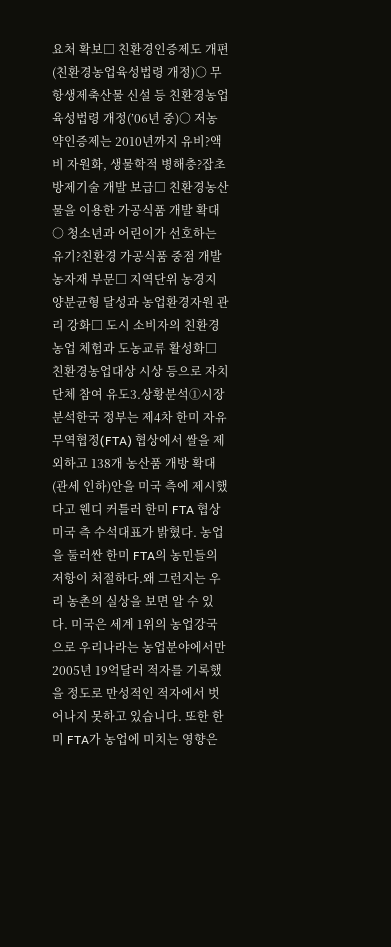요처 확보□ 친환경인증제도 개편(친환경농업육성법령 개정)○ 무항생제축산물 신설 등 친환경농업육성법령 개정(’06년 중)○ 저농약인증제는 2010년까지 유비?액비 자원화, 생물학적 병해충?잡초 방제기술 개발 보급□ 친환경농산물을 이용한 가공식품 개발 확대○ 청소년과 어린이가 선호하는 유기?친환경 가공식품 중점 개발농자재 부문□ 지역단위 농경지 양분균형 달성과 농업환경자원 관리 강화□ 도시 소비자의 친환경농업 체험과 도농교류 활성화□ 친환경농업대상 시상 등으로 자치단체 참여 유도3.상황분석①시장분석한국 정부는 제4차 한미 자유무역협정(FTA) 협상에서 쌀을 제외하고 138개 농산품 개방 확대(관세 인하)안을 미국 측에 제시했다고 웬디 커틀러 한미 FTA 협상 미국 측 수석대표가 밝혔다. 농업을 둘러싼 한미 FTA의 농민들의 저항이 처절하다.왜 그런지는 우리 농촌의 실상을 보면 알 수 있다. 미국은 세계 1위의 농업강국으로 우리나라는 농업분야에서만 2005년 19억달러 적자를 기록했을 정도로 만성적인 적자에서 벗어나지 못하고 있습니다. 또한 한미 FTA가 농업에 미치는 영향은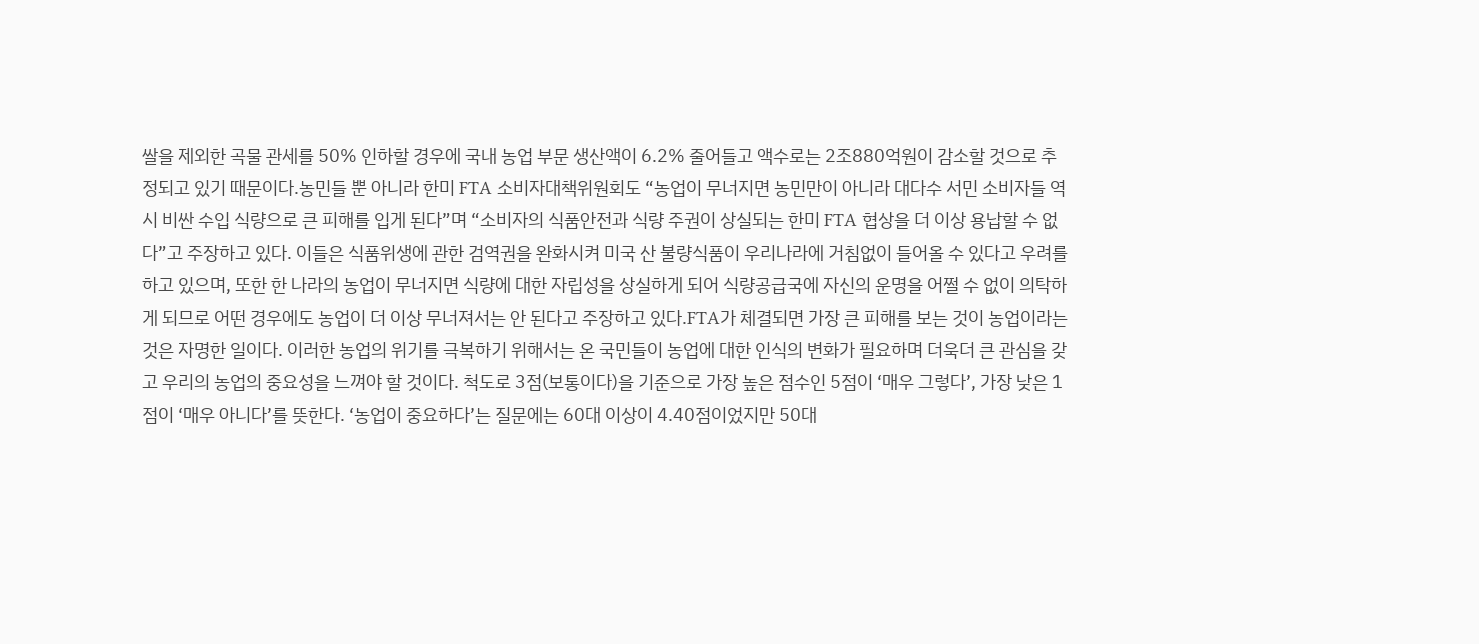쌀을 제외한 곡물 관세를 50% 인하할 경우에 국내 농업 부문 생산액이 6.2% 줄어들고 액수로는 2조880억원이 감소할 것으로 추정되고 있기 때문이다.농민들 뿐 아니라 한미 FTA 소비자대책위원회도 “농업이 무너지면 농민만이 아니라 대다수 서민 소비자들 역시 비싼 수입 식량으로 큰 피해를 입게 된다”며 “소비자의 식품안전과 식량 주권이 상실되는 한미 FTA 협상을 더 이상 용납할 수 없다”고 주장하고 있다. 이들은 식품위생에 관한 검역권을 완화시켜 미국 산 불량식품이 우리나라에 거침없이 들어올 수 있다고 우려를 하고 있으며, 또한 한 나라의 농업이 무너지면 식량에 대한 자립성을 상실하게 되어 식량공급국에 자신의 운명을 어쩔 수 없이 의탁하게 되므로 어떤 경우에도 농업이 더 이상 무너져서는 안 된다고 주장하고 있다.FTA가 체결되면 가장 큰 피해를 보는 것이 농업이라는 것은 자명한 일이다. 이러한 농업의 위기를 극복하기 위해서는 온 국민들이 농업에 대한 인식의 변화가 필요하며 더욱더 큰 관심을 갖고 우리의 농업의 중요성을 느껴야 할 것이다. 척도로 3점(보통이다)을 기준으로 가장 높은 점수인 5점이 ‘매우 그렇다’, 가장 낮은 1점이 ‘매우 아니다’를 뜻한다. ‘농업이 중요하다’는 질문에는 60대 이상이 4.40점이었지만 50대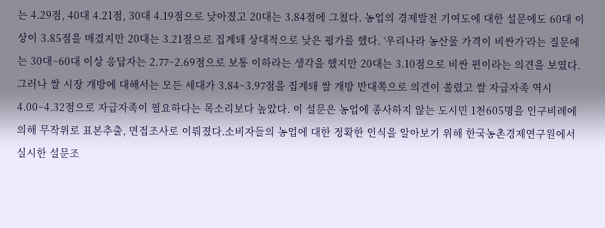는 4.29점, 40대 4.21점, 30대 4.19점으로 낮아졌고 20대는 3.84점에 그쳤다. 농업의 경제발전 기여도에 대한 설문에도 60대 이상이 3.85점을 매겼지만 20대는 3.21점으로 집계돼 상대적으로 낮은 평가를 했다. ‘우리나라 농산물 가격이 비싼가’라는 질문에는 30대~60대 이상 응답자는 2.77~2.69점으로 보통 이하라는 생각을 했지만 20대는 3.10점으로 비싼 편이라는 의견을 보였다. 그러나 쌀 시장 개방에 대해서는 모든 세대가 3.84~3.97점을 집계돼 쌀 개방 반대쪽으로 의견이 쏠렸고 쌀 자급자족 역시 4.00~4.32점으로 자급자족이 필요하다는 목소리보다 높았다. 이 설문은 농업에 종사하지 않는 도시민 1천605명을 인구비례에 의해 무작위로 표본추출, 면접조사로 이뤄졌다.소비자들의 농업에 대한 정확한 인식을 알아보기 위해 한국농촌경제연구원에서 실시한 설문조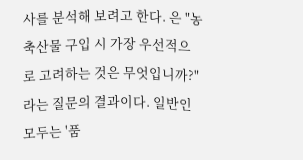사를 분석해 보려고 한다. 은 "농축산물 구입 시 가장 우선적으로 고려하는 것은 무엇입니까?" 라는 질문의 결과이다. 일반인 모두는 '품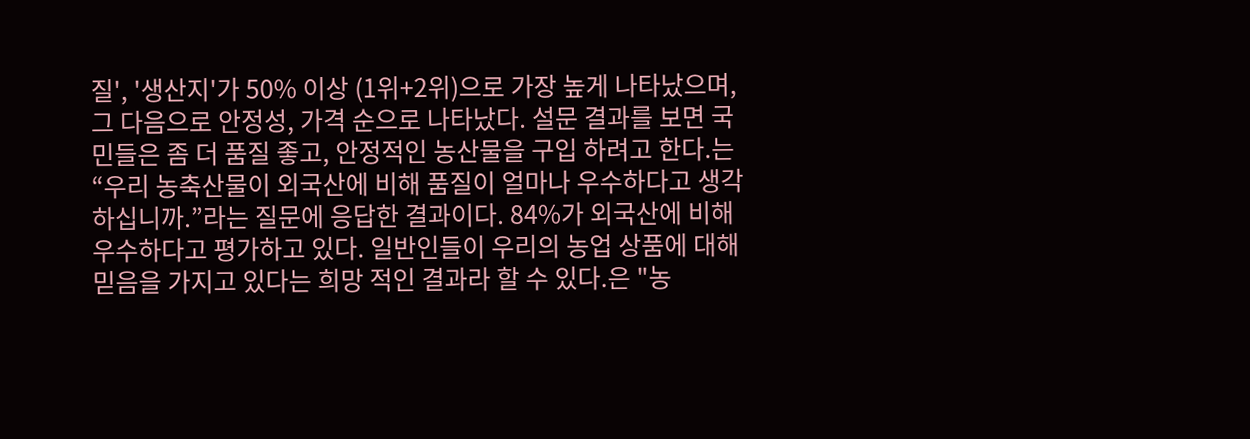질', '생산지'가 50% 이상 (1위+2위)으로 가장 높게 나타났으며, 그 다음으로 안정성, 가격 순으로 나타났다. 설문 결과를 보면 국민들은 좀 더 품질 좋고, 안정적인 농산물을 구입 하려고 한다.는 “우리 농축산물이 외국산에 비해 품질이 얼마나 우수하다고 생각하십니까.”라는 질문에 응답한 결과이다. 84%가 외국산에 비해 우수하다고 평가하고 있다. 일반인들이 우리의 농업 상품에 대해 믿음을 가지고 있다는 희망 적인 결과라 할 수 있다.은 "농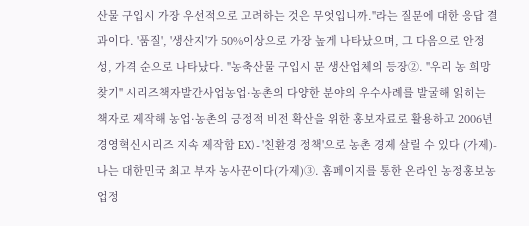산물 구입시 가장 우선적으로 고려하는 것은 무엇입니까."라는 질문에 대한 응답 결과이다. '품질', '생산지'가 50%이상으로 가장 높게 나타났으며, 그 다음으로 안정성, 가격 순으로 나타났다. "농축산물 구입시 문 생산업체의 등장②. "우리 농 희망찾기" 시리즈책자발간사업농업·농촌의 다양한 분야의 우수사례를 발굴해 읽히는 책자로 제작해 농업·농촌의 긍정적 비전 확산을 위한 홍보자료로 활용하고 2006년 경영혁신시리즈 지속 제작함 EX) - '친환경 정책'으로 농촌 경제 살릴 수 있다 (가제)- 나는 대한민국 최고 부자 농사꾼이다(가제)③. 홈페이지를 통한 온라인 농정홍보농업정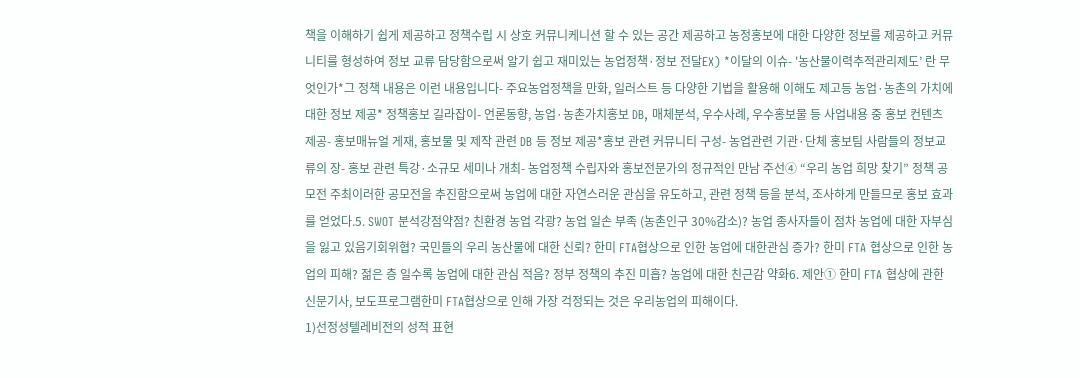책을 이해하기 쉽게 제공하고 정책수립 시 상호 커뮤니케니션 할 수 있는 공간 제공하고 농정홍보에 대한 다양한 정보를 제공하고 커뮤니티를 형성하여 정보 교류 담당함으로써 알기 쉽고 재미있는 농업정책·정보 전달EX) *이달의 이슈- '농산물이력추적관리제도’ 란 무엇인가*그 정책 내용은 이런 내용입니다- 주요농업정책을 만화, 일러스트 등 다양한 기법을 활용해 이해도 제고등 농업·농촌의 가치에 대한 정보 제공* 정책홍보 길라잡이- 언론동향, 농업·농촌가치홍보 DB, 매체분석, 우수사례, 우수홍보물 등 사업내용 중 홍보 컨텐츠 제공- 홍보매뉴얼 게재, 홍보물 및 제작 관련 DB 등 정보 제공*홍보 관련 커뮤니티 구성- 농업관련 기관·단체 홍보팀 사람들의 정보교류의 장- 홍보 관련 특강·소규모 세미나 개최- 농업정책 수립자와 홍보전문가의 정규적인 만남 주선④ “우리 농업 희망 찾기” 정책 공모전 주최이러한 공모전을 추진함으로써 농업에 대한 자연스러운 관심을 유도하고, 관련 정책 등을 분석, 조사하게 만들므로 홍보 효과를 얻었다.5. SWOT 분석강점약점? 친환경 농업 각광? 농업 일손 부족 (농촌인구 30%감소)? 농업 종사자들이 점차 농업에 대한 자부심을 잃고 있음기회위협? 국민들의 우리 농산물에 대한 신뢰? 한미 FTA협상으로 인한 농업에 대한관심 증가? 한미 FTA 협상으로 인한 농업의 피해? 젊은 층 일수록 농업에 대한 관심 적음? 정부 정책의 추진 미흡? 농업에 대한 친근감 약화6. 제안① 한미 FTA 협상에 관한 신문기사, 보도프로그램한미 FTA협상으로 인해 가장 걱정되는 것은 우리농업의 피해이다.
1)선정성텔레비전의 성적 표현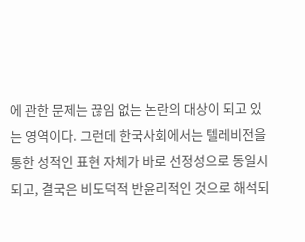에 관한 문제는 끊임 없는 논란의 대상이 되고 있는 영역이다. 그런데 한국사회에서는 텔레비전을 통한 성적인 표현 자체가 바로 선정성으로 동일시 되고, 결국은 비도덕적 반윤리적인 것으로 해석되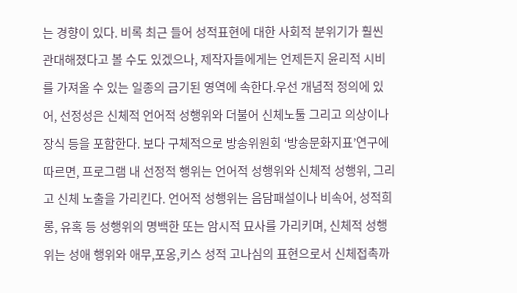는 경향이 있다. 비록 최근 들어 성적표현에 대한 사회적 분위기가 훨씬 관대해졌다고 볼 수도 있겠으나, 제작자들에게는 언제든지 윤리적 시비를 가져올 수 있는 일종의 금기된 영역에 속한다.우선 개념적 정의에 있어, 선정성은 신체적 언어적 성행위와 더불어 신체노툴 그리고 의상이나 장식 등을 포함한다. 보다 구체적으로 방송위원회 ‘방송문화지표’연구에 따르면, 프로그램 내 선정적 행위는 언어적 성행위와 신체적 성행위, 그리고 신체 노출을 가리킨다. 언어적 성행위는 음담패설이나 비속어, 성적희롱, 유혹 등 성행위의 명백한 또는 암시적 묘사를 가리키며, 신체적 성행위는 성애 행위와 애무,포옹,키스 성적 고나심의 표현으로서 신체접촉까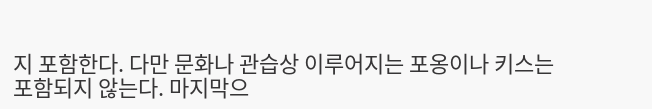지 포함한다. 다만 문화나 관습상 이루어지는 포옹이나 키스는 포함되지 않는다. 마지막으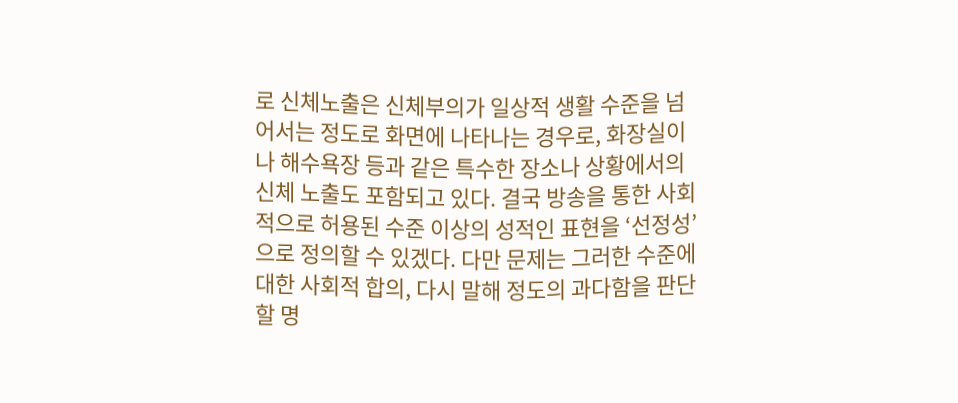로 신체노출은 신체부의가 일상적 생활 수준을 넘어서는 정도로 화면에 나타나는 경우로, 화장실이나 해수욕장 등과 같은 특수한 장소나 상황에서의 신체 노출도 포함되고 있다. 결국 방송을 통한 사회적으로 허용된 수준 이상의 성적인 표현을 ‘선정성’으로 정의할 수 있겠다. 다만 문제는 그러한 수준에 대한 사회적 합의, 다시 말해 정도의 과다함을 판단할 명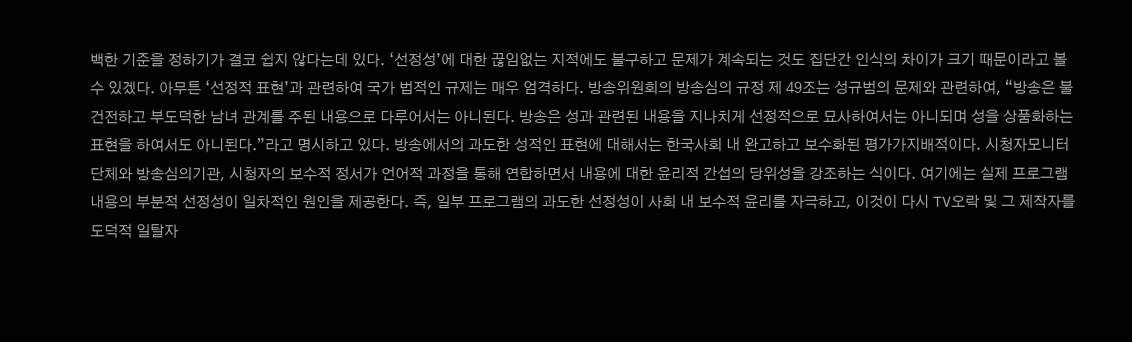백한 기준을 정하기가 결코 쉽지 않다는데 있다. ‘선정성’에 대한 끊임없는 지적에도 불구하고 문제가 계속되는 것도 집단간 인식의 차이가 크기 때문이라고 볼 수 있겠다. 아무튼 ‘선정적 표현’과 관련하여 국가 법적인 규제는 매우 엄격하다. 방송위원회의 방송심의 규정 제 49조는 성규범의 문제와 관련하여, “방송은 불건전하고 부도덕한 남녀 관계를 주된 내용으로 다루어서는 아니된다. 방송은 성과 관련된 내용을 지나치게 선정적으로 묘사하여서는 아니되며 성을 상품화하는 표현을 하여서도 아니된다.”라고 명시하고 있다. 방송에서의 과도한 성적인 표현에 대해서는 한국사회 내 완고하고 보수화된 평가가지배적이다. 시청자모니터단체와 방송심의기관, 시청자의 보수적 정서가 언어적 과정을 통해 연합하면서 내용에 대한 윤리적 간섭의 당위성을 강조하는 식이다. 여기에는 실제 프로그램 내용의 부분적 선정성이 일차적인 원인을 제공한다. 즉, 일부 프로그램의 과도한 선정성이 사회 내 보수적 윤리를 자극하고, 이것이 다시 TV오락 및 그 제작자를 도덕적 일탈자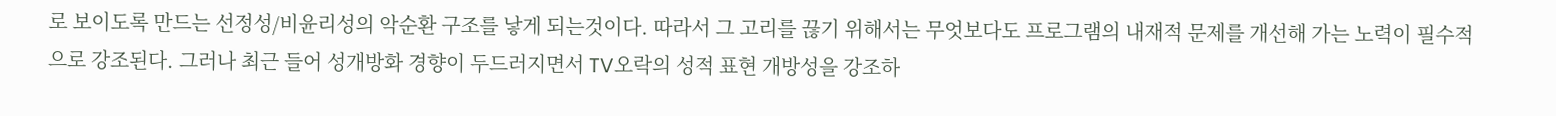로 보이도록 만드는 선정성/비윤리성의 악순환 구조를 낳게 되는것이다. 따라서 그 고리를 끊기 위해서는 무엇보다도 프로그램의 내재적 문제를 개선해 가는 노력이 필수적으로 강조된다. 그러나 최근 들어 성개방화 경향이 두드러지면서 TV오락의 성적 표현 개방성을 강조하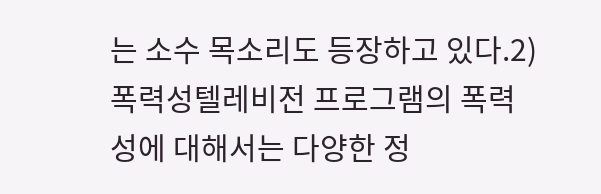는 소수 목소리도 등장하고 있다.2)폭력성텔레비전 프로그램의 폭력성에 대해서는 다양한 정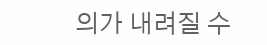의가 내려질 수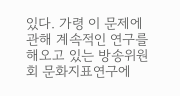있다. 가령 이 문제에 관해 계속적인 연구를 해오고 있는 방송위원회 문화지표연구에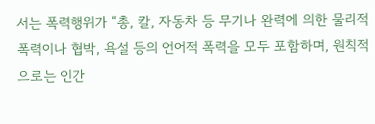서는 폭력행위가 “총, 칼, 자동차 등 무기나 완력에 의한 물리적 폭력이나 협박, 욕설 등의 언어적 폭력을 모두 포함하며, 원칙적으로는 인간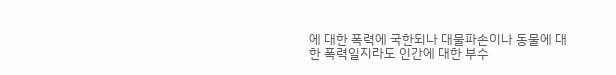에 대한 폭력에 국한되나 대물파손이나 동물에 대한 폭력일지라도 인간에 대한 부수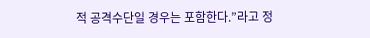적 공격수단일 경우는 포함한다.”라고 정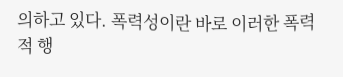의하고 있다. 폭력성이란 바로 이러한 폭력적 행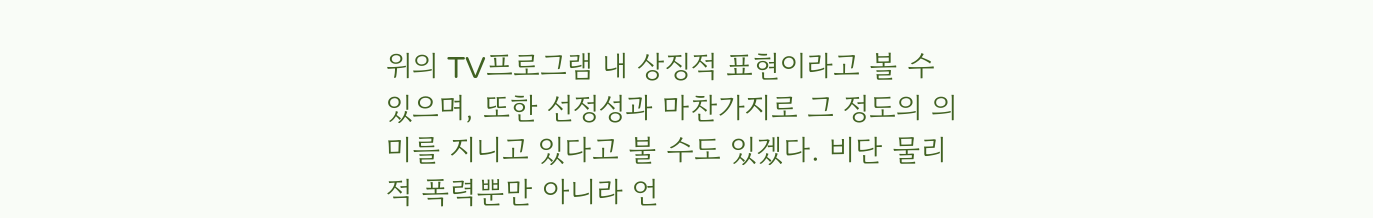위의 TV프로그램 내 상징적 표현이라고 볼 수 있으며, 또한 선정성과 마찬가지로 그 정도의 의미를 지니고 있다고 불 수도 있겠다. 비단 물리적 폭력뿐만 아니라 언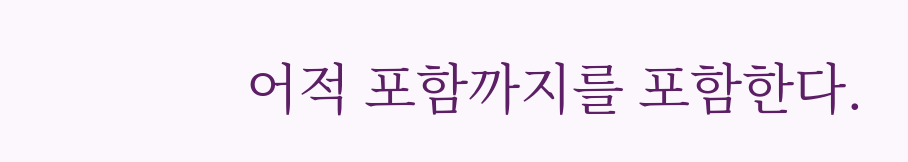어적 포함까지를 포함한다.